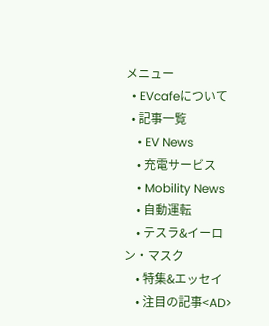メニュー
  • EVcafeについて
  • 記事一覧
    • EV News
    • 充電サービス
    • Mobility News
    • 自動運転
    • テスラ&イーロン・マスク
    • 特集&エッセイ
    • 注目の記事<AD>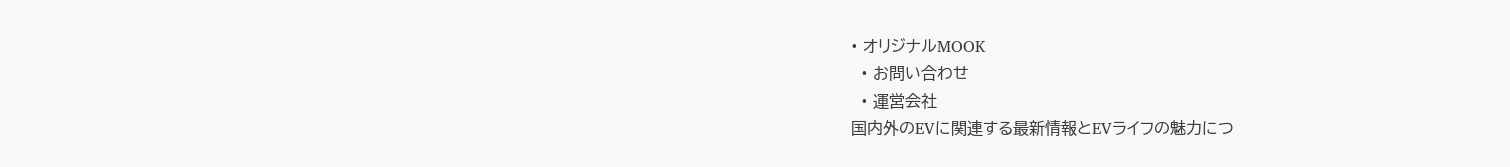• オリジナルMOOK
  • お問い合わせ
  • 運営会社
国内外のEVに関連する最新情報とEVライフの魅力につ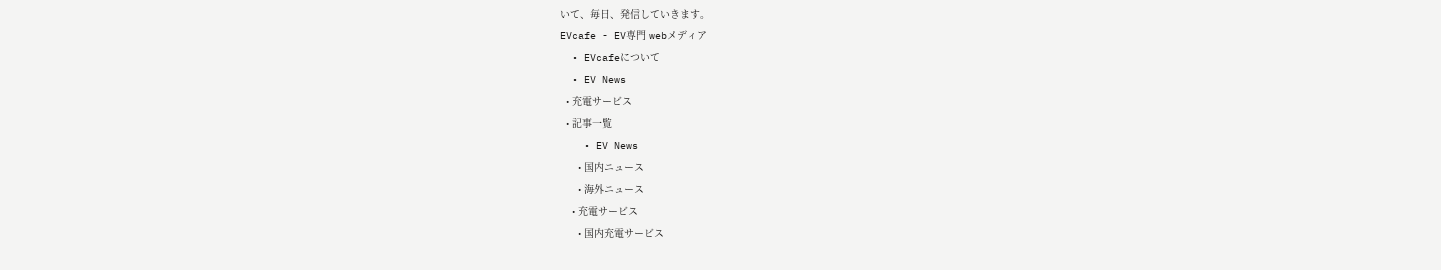いて、毎日、発信していきます。
EVcafe - EV専門 webメディア
  • EVcafeについて
  • EV News
  • 充電サービス
  • 記事一覧
    • EV News
      • 国内ニュース
      • 海外ニュース
    • 充電サービス
      • 国内充電サービス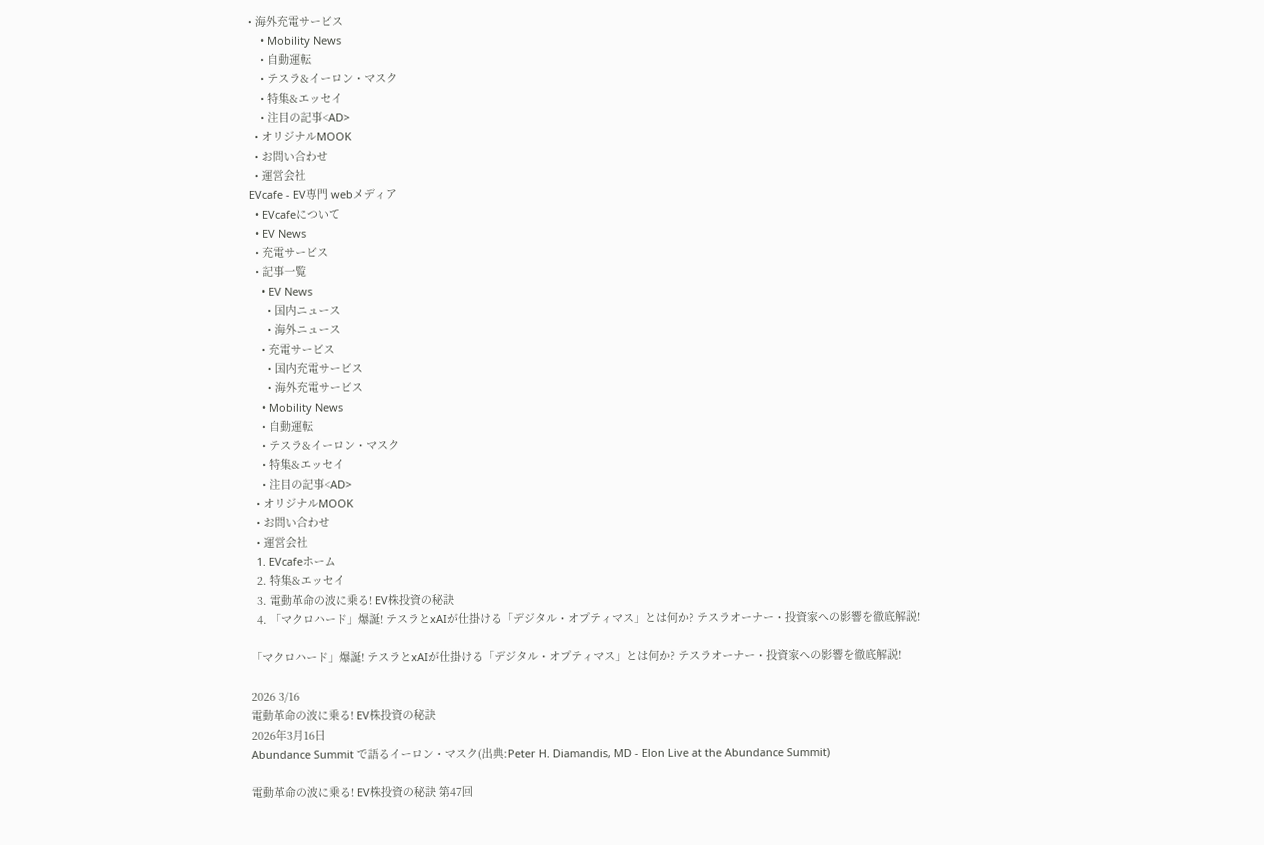• 海外充電サービス
    • Mobility News
    • 自動運転
    • テスラ&イーロン・マスク
    • 特集&エッセイ
    • 注目の記事<AD>
  • オリジナルMOOK
  • お問い合わせ
  • 運営会社
EVcafe - EV専門 webメディア
  • EVcafeについて
  • EV News
  • 充電サービス
  • 記事一覧
    • EV News
      • 国内ニュース
      • 海外ニュース
    • 充電サービス
      • 国内充電サービス
      • 海外充電サービス
    • Mobility News
    • 自動運転
    • テスラ&イーロン・マスク
    • 特集&エッセイ
    • 注目の記事<AD>
  • オリジナルMOOK
  • お問い合わせ
  • 運営会社
  1. EVcafeホーム
  2. 特集&エッセイ
  3. 電動革命の波に乗る! EV株投資の秘訣
  4. 「マクロハード」爆誕! テスラとxAIが仕掛ける「デジタル・オプティマス」とは何か? テスラオーナー・投資家への影響を徹底解説!

「マクロハード」爆誕! テスラとxAIが仕掛ける「デジタル・オプティマス」とは何か? テスラオーナー・投資家への影響を徹底解説!

2026 3/16
電動革命の波に乗る! EV株投資の秘訣
2026年3月16日
Abundance Summit で語るイーロン・マスク(出典:Peter H. Diamandis, MD - Elon Live at the Abundance Summit)

電動革命の波に乗る! EV株投資の秘訣 第47回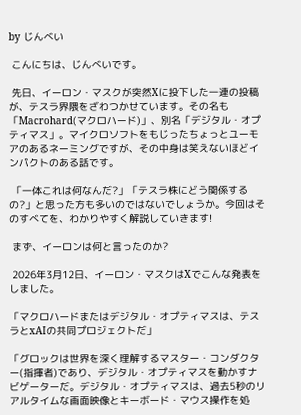by じんべい

 こんにちは、じんべいです。

 先日、イーロン・マスクが突然Xに投下した一連の投稿が、テスラ界隈をざわつかせています。その名も「Macrohard(マクロハード)」、別名「デジタル・オプティマス」。マイクロソフトをもじったちょっとユーモアのあるネーミングですが、その中身は笑えないほどインパクトのある話です。

 「一体これは何なんだ?」「テスラ株にどう関係するの?」と思った方も多いのではないでしょうか。今回はそのすべてを、わかりやすく解説していきます!

 まず、イーロンは何と言ったのか?

 2026年3月12日、イーロン・マスクはXでこんな発表をしました。

「マクロハードまたはデジタル・オプティマスは、テスラとxAIの共同プロジェクトだ」

「グロックは世界を深く理解するマスター・コンダクター(指揮者)であり、デジタル・オプティマスを動かすナビゲーターだ。デジタル・オプティマスは、過去5秒のリアルタイムな画面映像とキーボード・マウス操作を処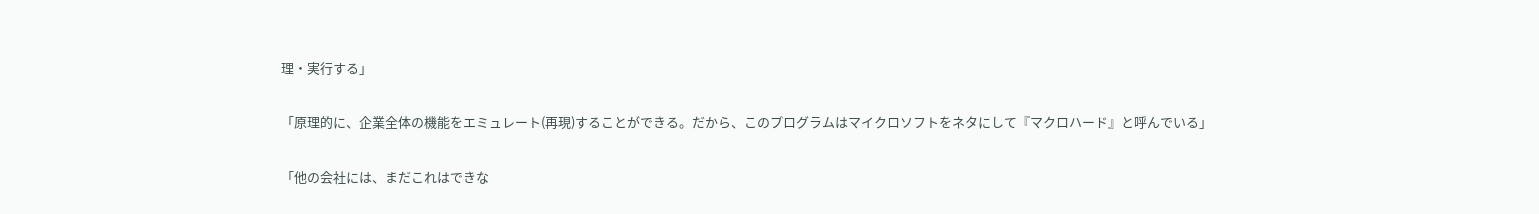理・実行する」

「原理的に、企業全体の機能をエミュレート(再現)することができる。だから、このプログラムはマイクロソフトをネタにして『マクロハード』と呼んでいる」

「他の会社には、まだこれはできな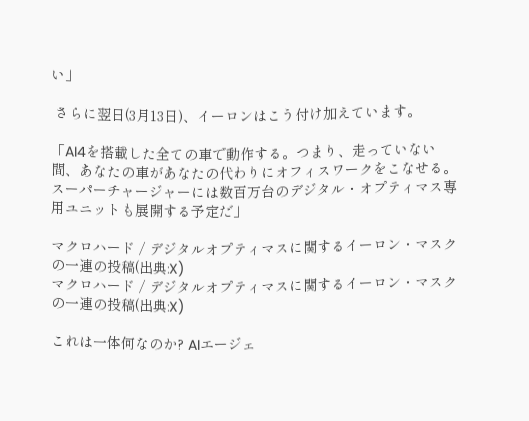い」

 さらに翌日(3月13日)、イーロンはこう付け加えています。

「AI4を搭載した全ての車で動作する。つまり、走っていない間、あなたの車があなたの代わりにオフィスワークをこなせる。スーパーチャージャーには数百万台のデジタル・オプティマス専用ユニットも展開する予定だ」

マクロハード / デジタルオプティマスに関するイーロン・マスクの一連の投稿(出典:X)
マクロハード / デジタルオプティマスに関するイーロン・マスクの一連の投稿(出典:X)

これは一体何なのか? AIエージェ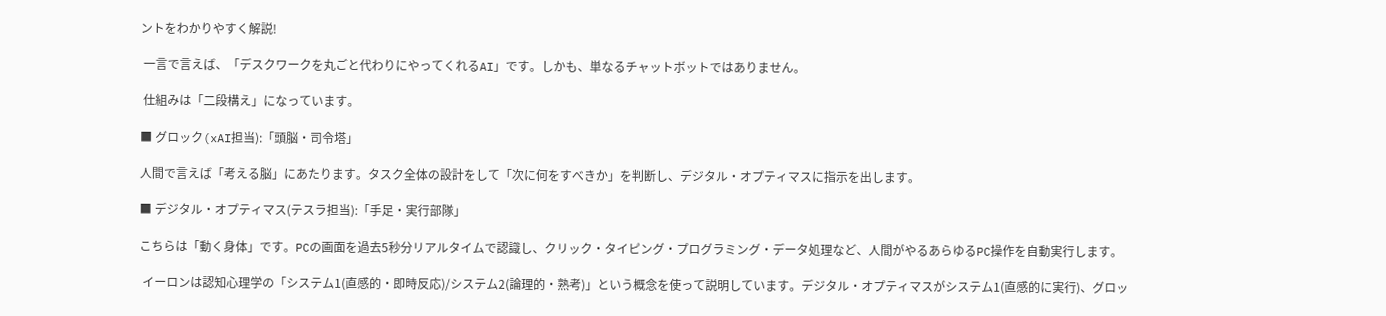ントをわかりやすく解説!

 一言で言えば、「デスクワークを丸ごと代わりにやってくれるAI」です。しかも、単なるチャットボットではありません。

 仕組みは「二段構え」になっています。

■ グロック(xAI担当):「頭脳・司令塔」

人間で言えば「考える脳」にあたります。タスク全体の設計をして「次に何をすべきか」を判断し、デジタル・オプティマスに指示を出します。

■ デジタル・オプティマス(テスラ担当):「手足・実行部隊」

こちらは「動く身体」です。PCの画面を過去5秒分リアルタイムで認識し、クリック・タイピング・プログラミング・データ処理など、人間がやるあらゆるPC操作を自動実行します。

 イーロンは認知心理学の「システム1(直感的・即時反応)/システム2(論理的・熟考)」という概念を使って説明しています。デジタル・オプティマスがシステム1(直感的に実行)、グロッ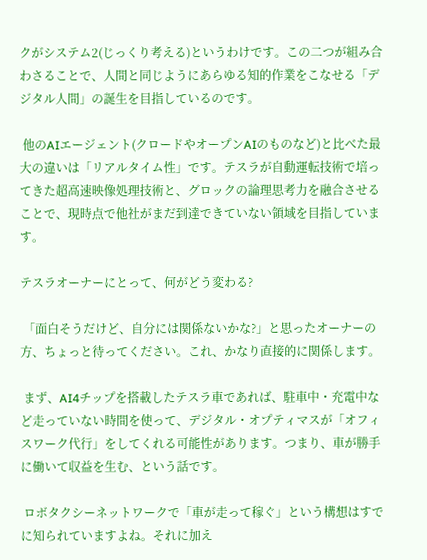クがシステム2(じっくり考える)というわけです。この二つが組み合わさることで、人間と同じようにあらゆる知的作業をこなせる「デジタル人間」の誕生を目指しているのです。

 他のAIエージェント(クロードやオープンAIのものなど)と比べた最大の違いは「リアルタイム性」です。テスラが自動運転技術で培ってきた超高速映像処理技術と、グロックの論理思考力を融合させることで、現時点で他社がまだ到達できていない領域を目指しています。

テスラオーナーにとって、何がどう変わる?

 「面白そうだけど、自分には関係ないかな?」と思ったオーナーの方、ちょっと待ってください。これ、かなり直接的に関係します。

 まず、AI4チップを搭載したテスラ車であれば、駐車中・充電中など走っていない時間を使って、デジタル・オプティマスが「オフィスワーク代行」をしてくれる可能性があります。つまり、車が勝手に働いて収益を生む、という話です。

 ロボタクシーネットワークで「車が走って稼ぐ」という構想はすでに知られていますよね。それに加え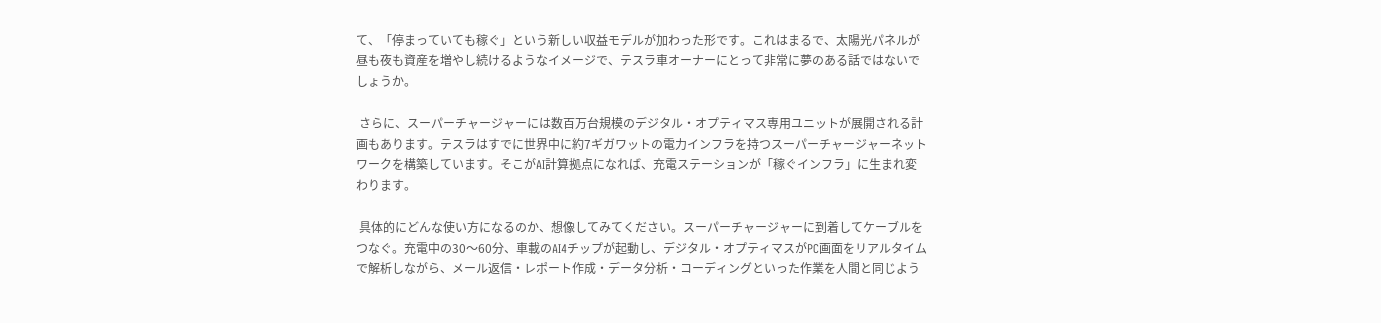て、「停まっていても稼ぐ」という新しい収益モデルが加わった形です。これはまるで、太陽光パネルが昼も夜も資産を増やし続けるようなイメージで、テスラ車オーナーにとって非常に夢のある話ではないでしょうか。

 さらに、スーパーチャージャーには数百万台規模のデジタル・オプティマス専用ユニットが展開される計画もあります。テスラはすでに世界中に約7ギガワットの電力インフラを持つスーパーチャージャーネットワークを構築しています。そこがAI計算拠点になれば、充電ステーションが「稼ぐインフラ」に生まれ変わります。

 具体的にどんな使い方になるのか、想像してみてください。スーパーチャージャーに到着してケーブルをつなぐ。充電中の30〜60分、車載のAI4チップが起動し、デジタル・オプティマスがPC画面をリアルタイムで解析しながら、メール返信・レポート作成・データ分析・コーディングといった作業を人間と同じよう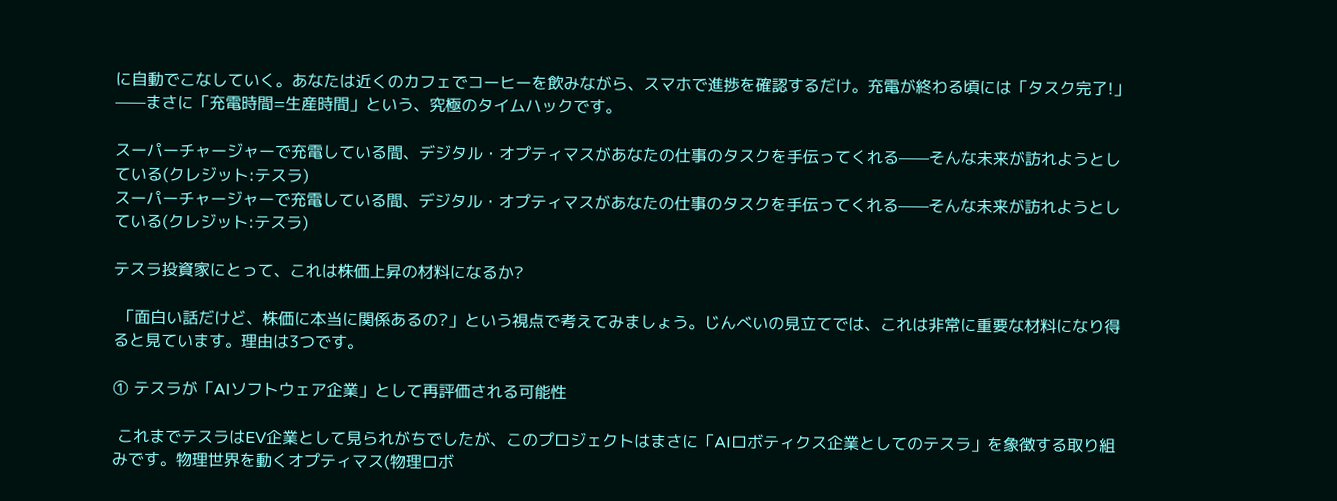に自動でこなしていく。あなたは近くのカフェでコーヒーを飲みながら、スマホで進捗を確認するだけ。充電が終わる頃には「タスク完了!」——まさに「充電時間=生産時間」という、究極のタイムハックです。

スーパーチャージャーで充電している間、デジタル・オプティマスがあなたの仕事のタスクを手伝ってくれる——そんな未来が訪れようとしている(クレジット:テスラ)
スーパーチャージャーで充電している間、デジタル・オプティマスがあなたの仕事のタスクを手伝ってくれる——そんな未来が訪れようとしている(クレジット:テスラ)

テスラ投資家にとって、これは株価上昇の材料になるか?

 「面白い話だけど、株価に本当に関係あるの?」という視点で考えてみましょう。じんべいの見立てでは、これは非常に重要な材料になり得ると見ています。理由は3つです。

① テスラが「AIソフトウェア企業」として再評価される可能性

 これまでテスラはEV企業として見られがちでしたが、このプロジェクトはまさに「AIロボティクス企業としてのテスラ」を象徴する取り組みです。物理世界を動くオプティマス(物理ロボ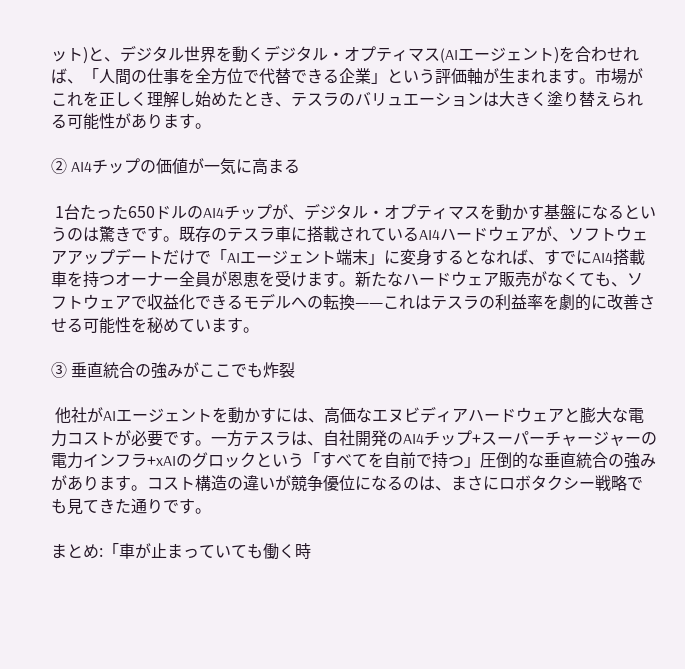ット)と、デジタル世界を動くデジタル・オプティマス(AIエージェント)を合わせれば、「人間の仕事を全方位で代替できる企業」という評価軸が生まれます。市場がこれを正しく理解し始めたとき、テスラのバリュエーションは大きく塗り替えられる可能性があります。

② AI4チップの価値が一気に高まる

 1台たった650ドルのAI4チップが、デジタル・オプティマスを動かす基盤になるというのは驚きです。既存のテスラ車に搭載されているAI4ハードウェアが、ソフトウェアアップデートだけで「AIエージェント端末」に変身するとなれば、すでにAI4搭載車を持つオーナー全員が恩恵を受けます。新たなハードウェア販売がなくても、ソフトウェアで収益化できるモデルへの転換——これはテスラの利益率を劇的に改善させる可能性を秘めています。

③ 垂直統合の強みがここでも炸裂

 他社がAIエージェントを動かすには、高価なエヌビディアハードウェアと膨大な電力コストが必要です。一方テスラは、自社開発のAI4チップ+スーパーチャージャーの電力インフラ+xAIのグロックという「すべてを自前で持つ」圧倒的な垂直統合の強みがあります。コスト構造の違いが競争優位になるのは、まさにロボタクシー戦略でも見てきた通りです。

まとめ:「車が止まっていても働く時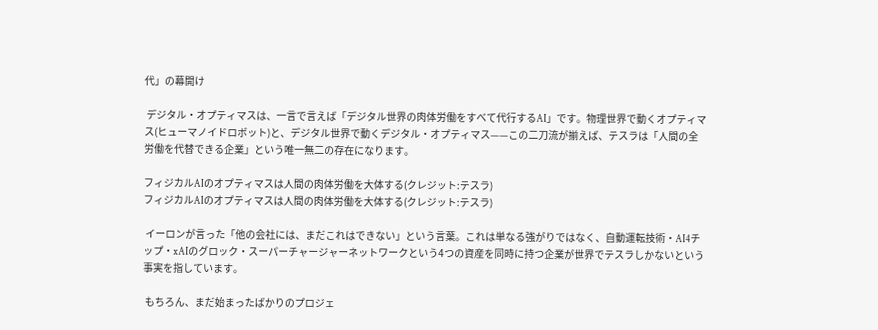代」の幕開け

 デジタル・オプティマスは、一言で言えば「デジタル世界の肉体労働をすべて代行するAI」です。物理世界で動くオプティマス(ヒューマノイドロボット)と、デジタル世界で動くデジタル・オプティマス——この二刀流が揃えば、テスラは「人間の全労働を代替できる企業」という唯一無二の存在になります。

フィジカルAIのオプティマスは人間の肉体労働を大体する(クレジット:テスラ)
フィジカルAIのオプティマスは人間の肉体労働を大体する(クレジット:テスラ)

 イーロンが言った「他の会社には、まだこれはできない」という言葉。これは単なる強がりではなく、自動運転技術・AI4チップ・xAIのグロック・スーパーチャージャーネットワークという4つの資産を同時に持つ企業が世界でテスラしかないという事実を指しています。

 もちろん、まだ始まったばかりのプロジェ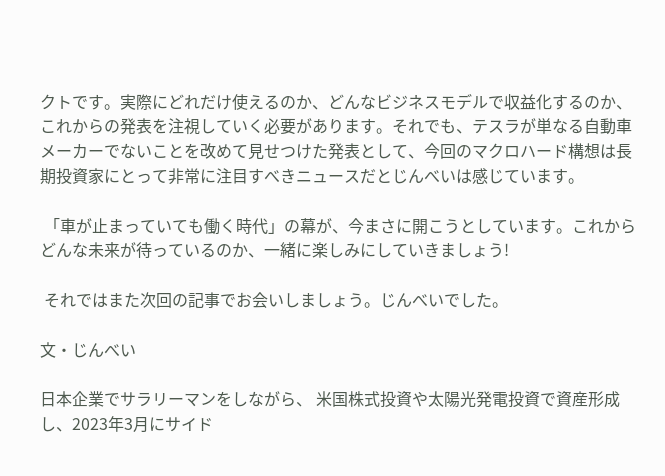クトです。実際にどれだけ使えるのか、どんなビジネスモデルで収益化するのか、これからの発表を注視していく必要があります。それでも、テスラが単なる自動車メーカーでないことを改めて見せつけた発表として、今回のマクロハード構想は長期投資家にとって非常に注目すべきニュースだとじんべいは感じています。

 「車が止まっていても働く時代」の幕が、今まさに開こうとしています。これからどんな未来が待っているのか、一緒に楽しみにしていきましょう!

 それではまた次回の記事でお会いしましょう。じんべいでした。

文・じんべい

日本企業でサラリーマンをしながら、 米国株式投資や太陽光発電投資で資産形成し、2023年3月にサイド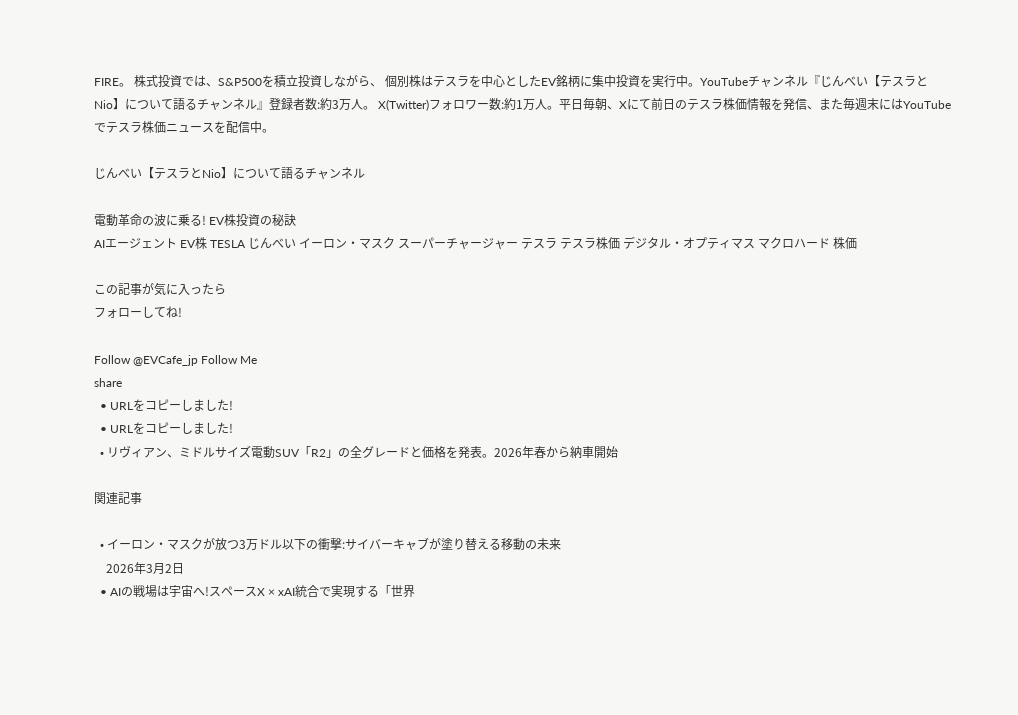FIRE。 株式投資では、S&P500を積立投資しながら、 個別株はテスラを中心としたEV銘柄に集中投資を実行中。YouTubeチャンネル『じんべい【テスラとNio】について語るチャンネル』登録者数:約3万人。 X(Twitter)フォロワー数:約1万人。平日毎朝、Xにて前日のテスラ株価情報を発信、また毎週末にはYouTubeでテスラ株価ニュースを配信中。

じんべい【テスラとNio】について語るチャンネル

電動革命の波に乗る! EV株投資の秘訣
AIエージェント EV株 TESLA じんべい イーロン・マスク スーパーチャージャー テスラ テスラ株価 デジタル・オプティマス マクロハード 株価

この記事が気に入ったら
フォローしてね!

Follow @EVCafe_jp Follow Me
share
  • URLをコピーしました!
  • URLをコピーしました!
  • リヴィアン、ミドルサイズ電動SUV「R2」の全グレードと価格を発表。2026年春から納車開始

関連記事

  • イーロン・マスクが放つ3万ドル以下の衝撃:サイバーキャブが塗り替える移動の未来
    2026年3月2日
  • AIの戦場は宇宙へ!スペースX × xAI統合で実現する「世界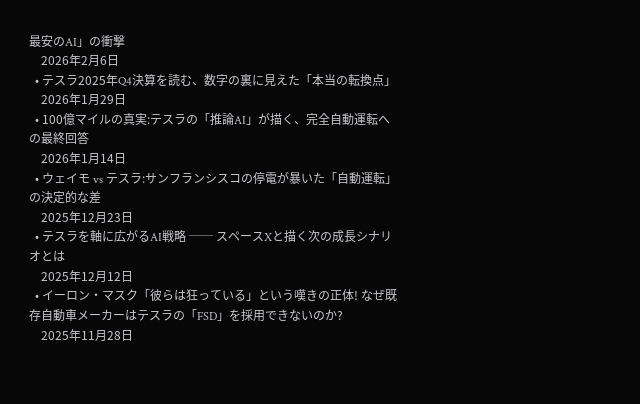最安のAI」の衝撃
    2026年2月6日
  • テスラ2025年Q4決算を読む、数字の裏に見えた「本当の転換点」
    2026年1月29日
  • 100億マイルの真実:テスラの「推論AI」が描く、完全自動運転への最終回答
    2026年1月14日
  • ウェイモ vs テスラ:サンフランシスコの停電が暴いた「自動運転」の決定的な差
    2025年12月23日
  • テスラを軸に広がるAI戦略 ── スペースXと描く次の成長シナリオとは
    2025年12月12日
  • イーロン・マスク「彼らは狂っている」という嘆きの正体! なぜ既存自動車メーカーはテスラの「FSD」を採用できないのか?
    2025年11月28日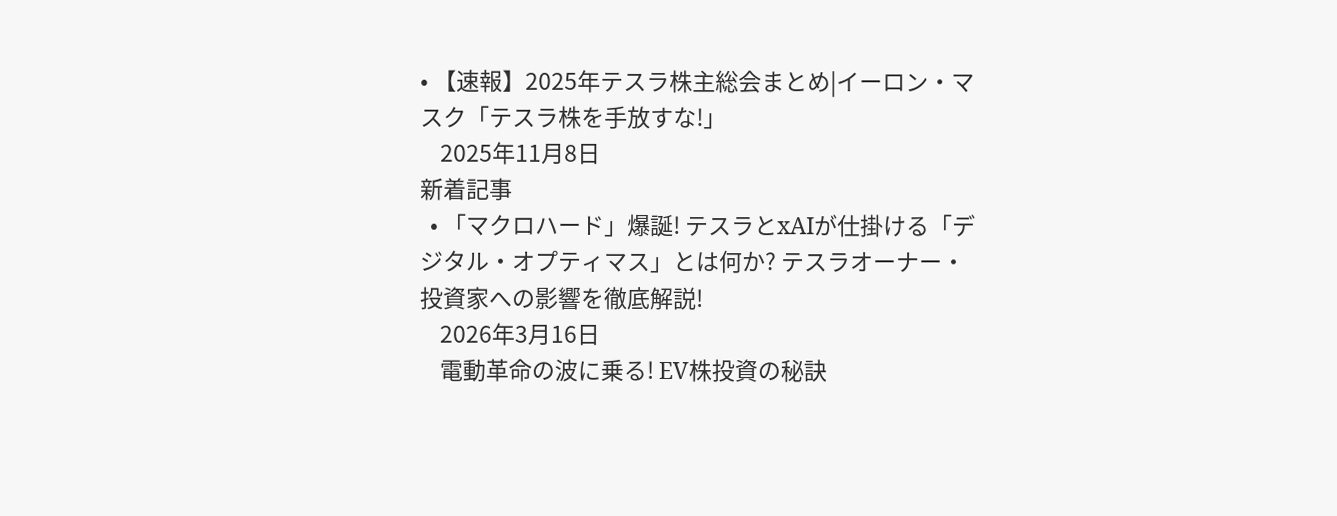• 【速報】2025年テスラ株主総会まとめ|イーロン・マスク「テスラ株を手放すな!」
    2025年11月8日
新着記事
  • 「マクロハード」爆誕! テスラとxAIが仕掛ける「デジタル・オプティマス」とは何か? テスラオーナー・投資家への影響を徹底解説!
    2026年3月16日
    電動革命の波に乗る! EV株投資の秘訣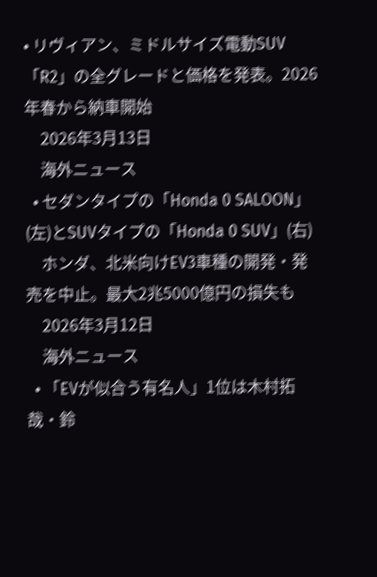• リヴィアン、ミドルサイズ電動SUV「R2」の全グレードと価格を発表。2026年春から納車開始
    2026年3月13日
    海外ニュース
  • セダンタイプの「Honda 0 SALOON」(左)とSUVタイプの「Honda 0 SUV」(右)
    ホンダ、北米向けEV3車種の開発・発売を中止。最大2兆5000億円の損失も
    2026年3月12日
    海外ニュース
  • 「EVが似合う有名人」1位は木村拓哉・鈴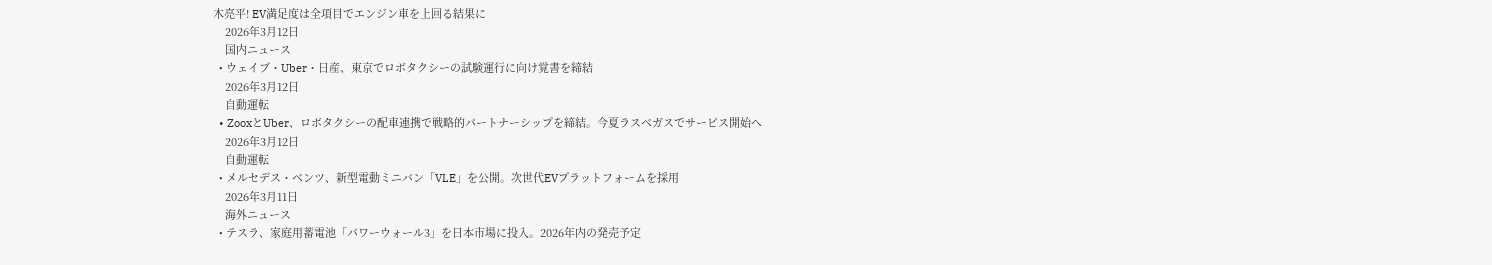木亮平! EV満足度は全項目でエンジン車を上回る結果に
    2026年3月12日
    国内ニュース
  • ウェイブ・Uber・日産、東京でロボタクシーの試験運行に向け覚書を締結
    2026年3月12日
    自動運転
  • ZooxとUber、ロボタクシーの配車連携で戦略的パートナーシップを締結。今夏ラスベガスでサービス開始へ
    2026年3月12日
    自動運転
  • メルセデス・ベンツ、新型電動ミニバン「VLE」を公開。次世代EVプラットフォームを採用
    2026年3月11日
    海外ニュース
  • テスラ、家庭用蓄電池「パワーウォール3」を日本市場に投入。2026年内の発売予定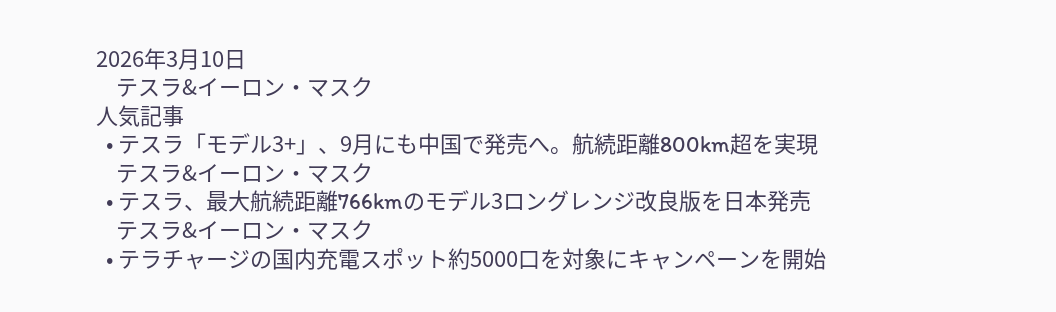2026年3月10日
    テスラ&イーロン・マスク
人気記事
  • テスラ「モデル3+」、9月にも中国で発売へ。航続距離800km超を実現
    テスラ&イーロン・マスク
  • テスラ、最大航続距離766kmのモデル3ロングレンジ改良版を日本発売
    テスラ&イーロン・マスク
  • テラチャージの国内充電スポット約5000口を対象にキャンペーンを開始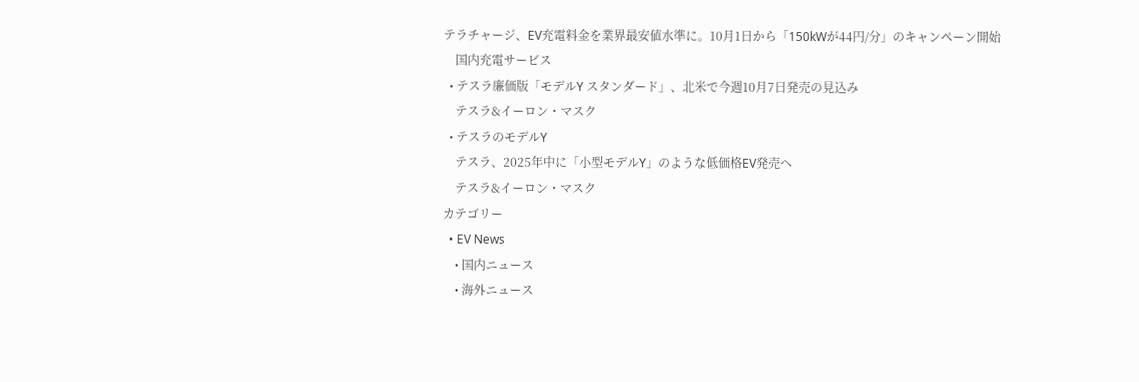テラチャージ、EV充電料金を業界最安値水準に。10月1日から「150kWが44円/分」のキャンペーン開始
    国内充電サービス
  • テスラ廉価版「モデルY スタンダード」、北米で今週10月7日発売の見込み
    テスラ&イーロン・マスク
  • テスラのモデルY
    テスラ、2025年中に「小型モデルY」のような低価格EV発売へ
    テスラ&イーロン・マスク
カテゴリー
  • EV News
    • 国内ニュース
    • 海外ニュース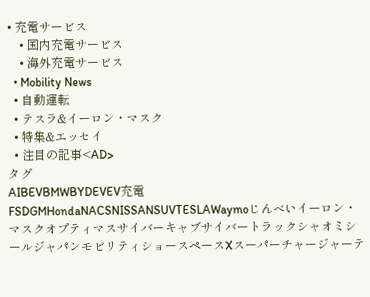• 充電サービス
    • 国内充電サービス
    • 海外充電サービス
  • Mobility News
  • 自動運転
  • テスラ&イーロン・マスク
  • 特集&エッセイ
  • 注目の記事<AD>
タグ
AIBEVBMWBYDEVEV充電FSDGMHondaNACSNISSANSUVTESLAWaymoじんべいイーロン・マスクオプティマスサイバーキャブサイバートラックシャオミシールジャパンモビリティショースペースXスーパーチャージャーテ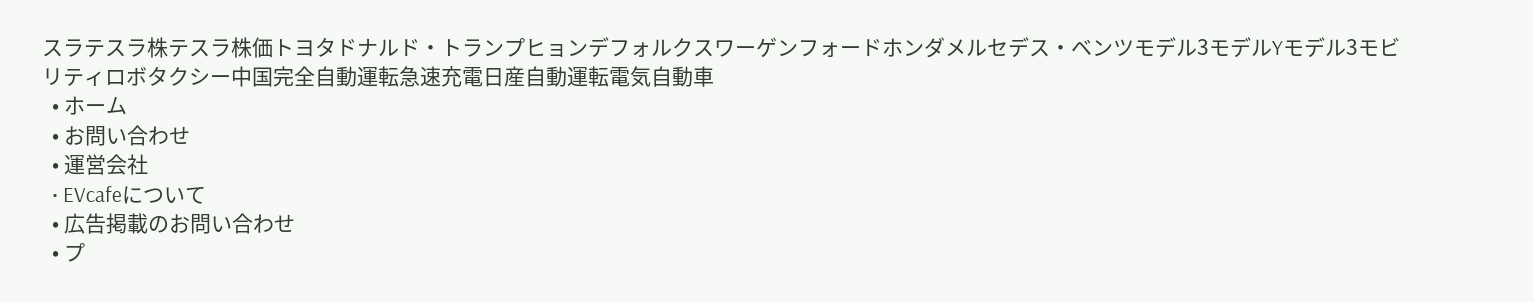スラテスラ株テスラ株価トヨタドナルド・トランプヒョンデフォルクスワーゲンフォードホンダメルセデス・ベンツモデル3モデルYモデル3モビリティロボタクシー中国完全自動運転急速充電日産自動運転電気自動車
  • ホーム
  • お問い合わせ
  • 運営会社
  • EVcafeについて
  • 広告掲載のお問い合わせ
  • プ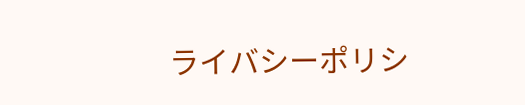ライバシーポリシ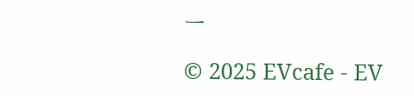ー

© 2025 EVcafe - EV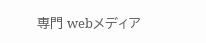専門 webメディア